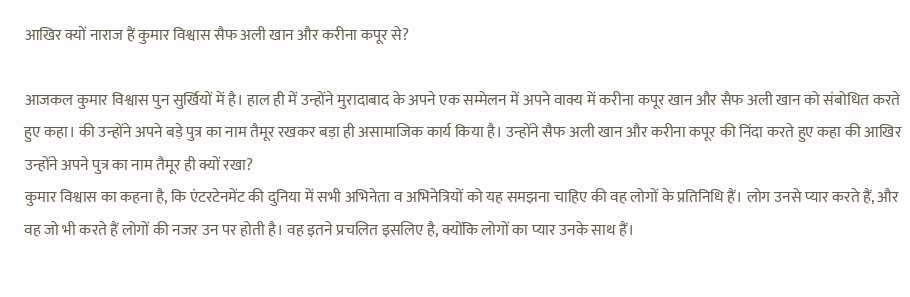आखिर क्यों नाराज हैं कुमार विश्वास सैफ अली खान और करीना कपूर से?

आजकल कुमार विश्वास पुन सुर्खियों में है। हाल ही में उन्होंने मुरादाबाद के अपने एक सम्मेलन में अपने वाक्य में करीना कपूर खान और सैफ अली खान को संबोधित करते हुए कहा। की उन्होंने अपने बड़े पुत्र का नाम तैमूर रखकर बड़ा ही असामाजिक कार्य किया है। उन्होंने सैफ अली खान और करीना कपूर की निंदा करते हुए कहा की आखिर उन्होंने अपने पुत्र का नाम तैमूर ही क्यों रखा?
कुमार विश्वास का कहना है, कि एंटरटेनमेंट की दुनिया में सभी अभिनेता व अभिनेत्रियों को यह समझना चाहिए की वह लोगों के प्रतिनिधि हैं। लोग उनसे प्यार करते हैं, और वह जो भी करते हैं लोगों की नजर उन पर होती है। वह इतने प्रचलित इसलिए है, क्योंकि लोगों का प्यार उनके साथ हैं।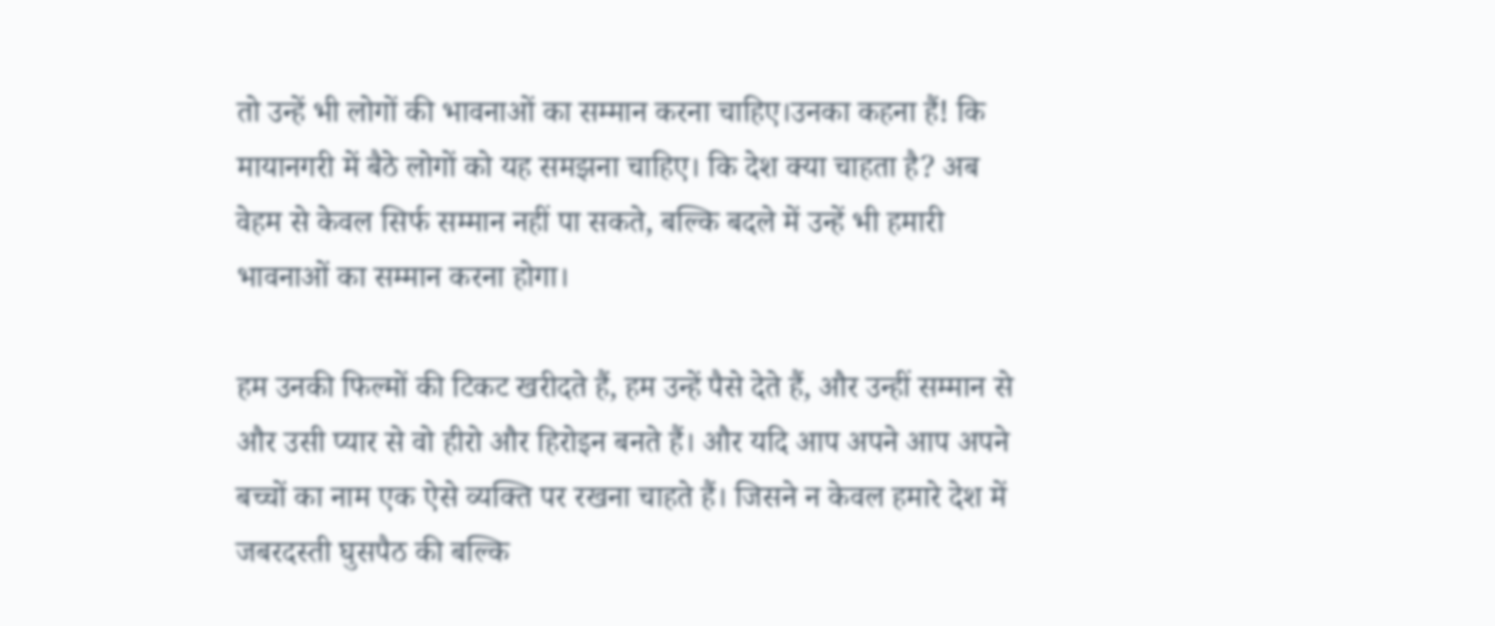तो उन्हें भी लोगों की भावनाओं का सम्मान करना चाहिए।उनका कहना हैं! कि मायानगरी में बैठे लोगों को यह समझना चाहिए। कि देश क्या चाहता है? अब वेहम से केवल सिर्फ सम्मान नहीं पा सकते, बल्कि बदले में उन्हें भी हमारी भावनाओं का सम्मान करना होगा।

हम उनकी फिल्मों की टिकट खरीदते हैं, हम उन्हें पैसे देते हैं, और उन्हीं सम्मान से और उसी प्यार से वो हीरो और हिरोइन बनते हैं। और यदि आप अपने आप अपने बच्चों का नाम एक ऐसे व्यक्ति पर रखना चाहते हैं। जिसने न केवल हमारे देश में जबरदस्ती घुसपैठ की बल्कि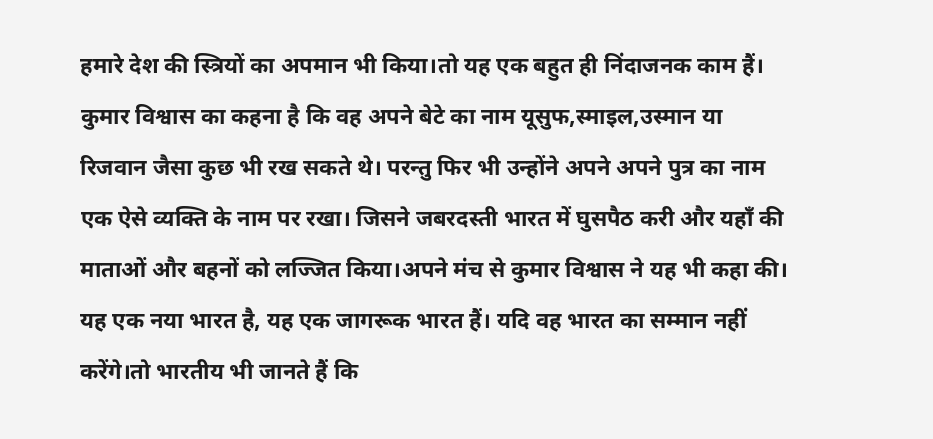हमारे देश की स्त्रियों का अपमान भी किया।तो यह एक बहुत ही निंदाजनक काम हैं।
कुमार विश्वास का कहना है कि वह अपने बेटे का नाम यूसुफ,स्माइल,उस्मान या रिजवान जैसा कुछ भी रख सकते थे। परन्तु फिर भी उन्होंने अपने अपने पुत्र का नाम एक ऐसे व्यक्ति के नाम पर रखा। जिसने जबरदस्ती भारत में घुसपैठ करी और यहाँ की माताओं और बहनों को लज्जित किया।अपने मंच से कुमार विश्वास ने यह भी कहा की। यह एक नया भारत है, यह एक जागरूक भारत हैं। यदि वह भारत का सम्मान नहीं करेंगे।तो भारतीय भी जानते हैं कि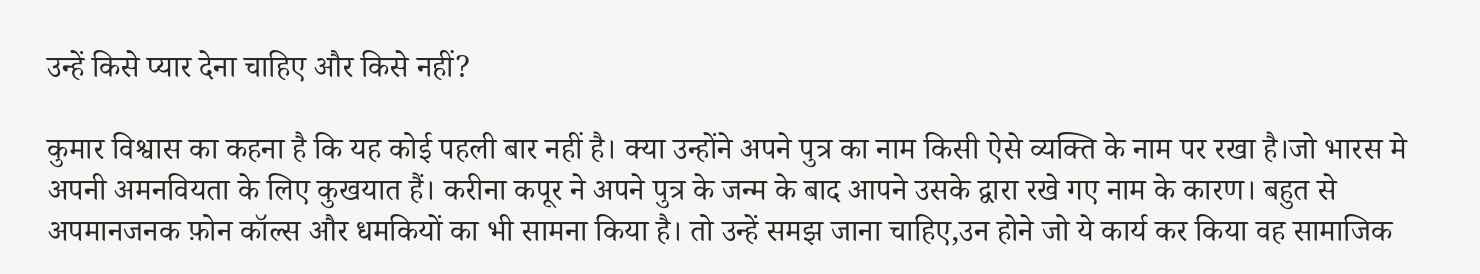उन्हें किसे प्यार देना चाहिए और किसे नहीं?

कुमार विश्वास का कहना है कि यह कोई पहली बार नहीं है। क्या उन्होंने अपने पुत्र का नाम किसी ऐसे व्यक्ति के नाम पर रखा है।जो भारस मे अपनी अमनवियता के लिए कुखयात हैं। करीना कपूर ने अपने पुत्र के जन्म के बाद आपने उसके द्वारा रखे गए नाम के कारण। बहुत से अपमानजनक फ़ोन कॉल्स और धमकियों का भी सामना किया है। तो उन्हें समझ जाना चाहिए,उन होने जो ये कार्य कर किया वह सामाजिक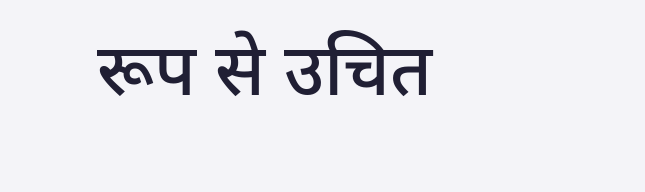रूप से उचित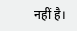नहीं है।